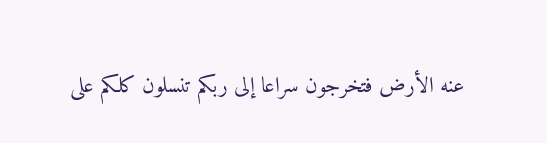عنه الأرض فتخرجون سراعا إلى ربكم تنسلون كلكم على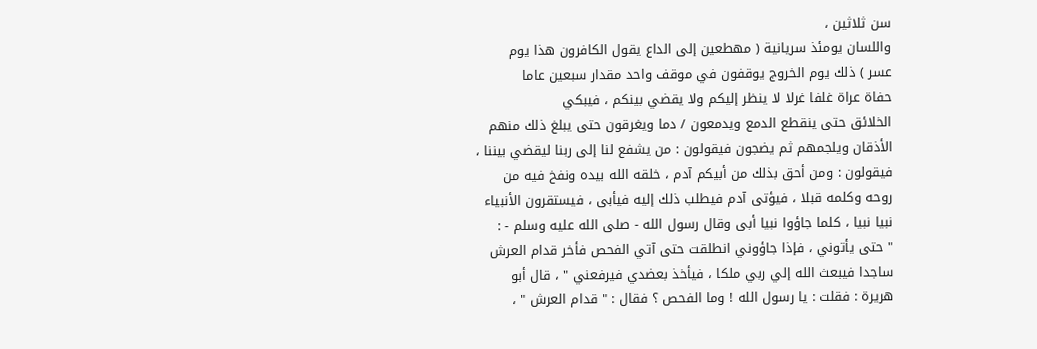سن ثلاثين ،
واللسان يومئذ سريانية ( مهطعين إلى الداع يقول الكافرون هذا يوم
عسر ) ذلك يوم الخروج يوقفون في موقف واحد مقدار سبعين عاما
حفاة عراة غلفا غرلا لا ينظر إليكم ولا يقضي بينكم ، فيبكي
الخلائق حتى ينقطع الدمع ويدمعون / دما ويغرقون حتى يبلغ ذلك منهم
الأذقان ويلجمهم ثم يضجون فيقولون : من يشفع لنا إلى ربنا ليقضي بيننا ،
فيقولون : ومن أحق بذلك من أبيكم آدم ، خلقه الله بيده ونفخ فيه من
روحه وكلمه قبلا ، فيؤتى آدم فيطلب ذلك إليه فيأبى ، فيستقرون الأنبياء
نبيا نبيا ، كلما جاؤوا نبيا أبى وقال رسول الله - صلى الله عليه وسلم - :
" حتى يأتوني ، فإذا جاؤوني انطلقت حتى آتي الفحص فأخر قدام العرش
ساجدا فيبعث الله إلي ربي ملكا ، فيأخذ بعضدي فيرفعني " ، قال أبو
هريرة : فقلت : يا رسول الله ! وما الفحص ؟ فقال : " قدام العرش " ،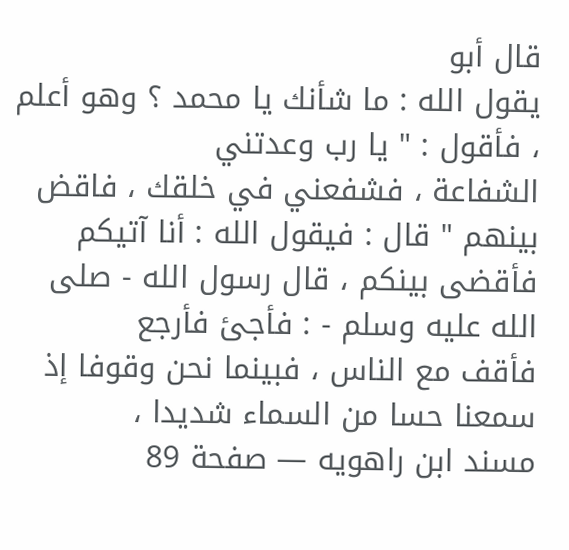قال أبو
يقول الله : ما شأنك يا محمد ؟ وهو أعلم ، فأقول : " يا رب وعدتني
الشفاعة ، فشفعني في خلقك ، فاقض بينهم " قال : فيقول الله : أنا آتيكم
فأقضى بينكم ، قال رسول الله - صلى الله عليه وسلم - : فأجئ فأرجع
فأقف مع الناس ، فبينما نحن وقوفا إذ سمعنا حسا من السماء شديدا ،
مسند ابن راهويه — صفحة 89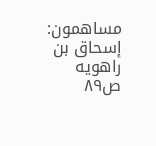مساهمون: إسحاق بن راهويه
ص٨٩